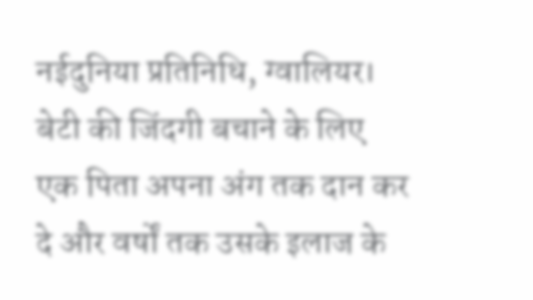नईदुनिया प्रतिनिधि, ग्वालियर। बेटी की जिंदगी बचाने के लिए एक पिता अपना अंग तक दान कर दे और वर्षों तक उसके इलाज के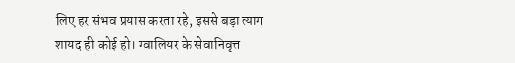लिए हर संभव प्रयास करता रहे, इससे बड़ा त्याग शायद ही कोई हो। ग्वालियर के सेवानिवृत्त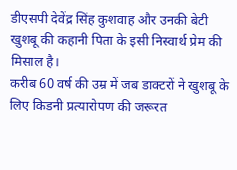डीएसपी देवेंद्र सिंह कुशवाह और उनकी बेटी खुशबू की कहानी पिता के इसी निस्वार्थ प्रेम की मिसाल है।
करीब 60 वर्ष की उम्र में जब डाक्टरों ने खुशबू के लिए किडनी प्रत्यारोपण की जरूरत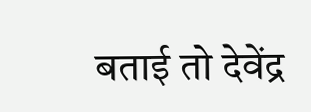बताई तो देवेंद्र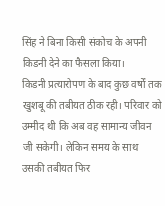सिंह ने बिना किसी संकोच के अपनी किडनी देने का फैसला किया।
किडनी प्रत्यारोपण के बाद कुछ वर्षों तक खुशबू की तबीयत ठीक रही। परिवार को उम्मीद थी कि अब वह सामान्य जीवन जी सकेगी। लेकिन समय के साथ उसकी तबीयत फिर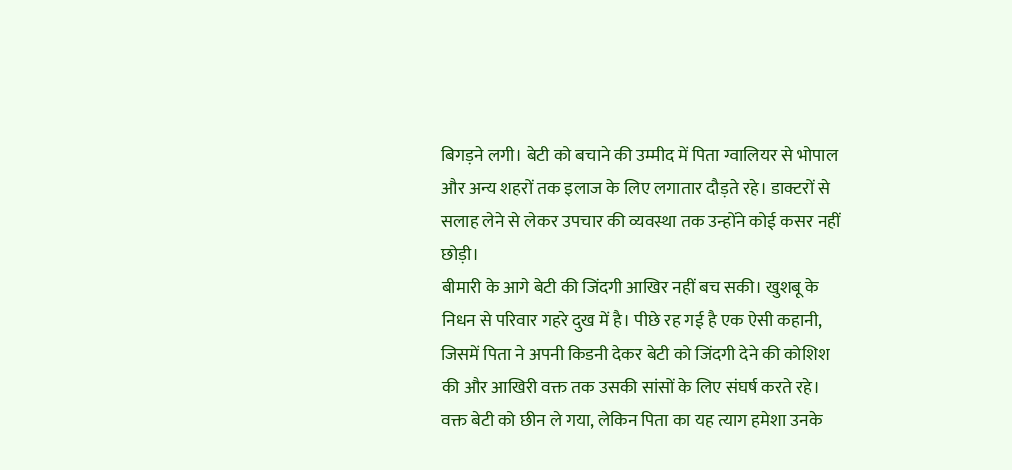बिगड़ने लगी। बेटी को बचाने की उम्मीद में पिता ग्वालियर से भोपाल और अन्य शहरों तक इलाज के लिए लगातार दौड़ते रहे। डाक्टरों से सलाह लेने से लेकर उपचार की व्यवस्था तक उन्होंने कोई कसर नहीं छोड़ी।
बीमारी के आगे बेटी की जिंदगी आखिर नहीं बच सकी। खुशबू के निधन से परिवार गहरे दुख में है। पीछे रह गई है एक ऐसी कहानी, जिसमें पिता ने अपनी किडनी देकर बेटी को जिंदगी देने की कोशिश की और आखिरी वक्त तक उसकी सांसों के लिए संघर्ष करते रहे। वक्त बेटी को छीन ले गया, लेकिन पिता का यह त्याग हमेशा उनके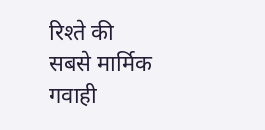रिश्ते की सबसे मार्मिक गवाही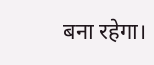बना रहेगा।